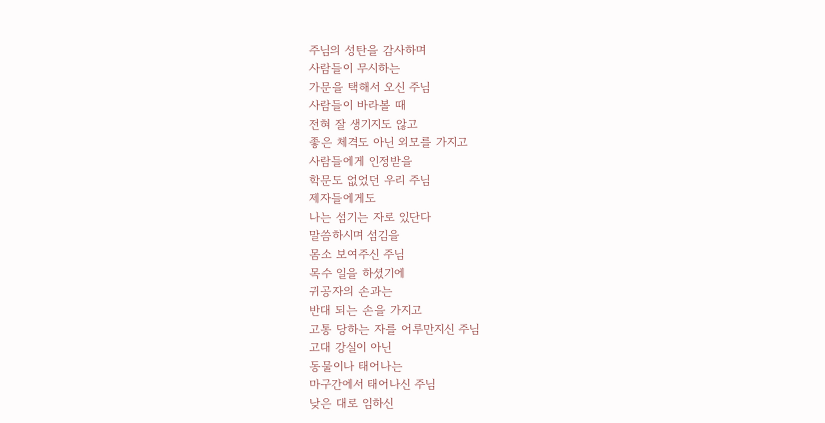주님의 성탄을 감사하며
사람들이 무시하는
가문을 택해서 오신 주님
사람들이 바라볼 때
전혀 잘 생기지도 않고
좋은 체격도 아닌 외모를 가지고
사람들에게 인정받을
학문도 없었던 우리 주님
제자들에게도
나는 섬기는 자로 있단다
말씀하시며 섬김을
몸소 보여주신 주님
목수 일을 하셨기에
귀공자의 손과는
반대 되는 손을 가지고
고통 당하는 자를 어루만지신 주님
고대 강실이 아닌
동물이나 태어나는
마구간에서 태어나신 주님
낮은 대로 임하신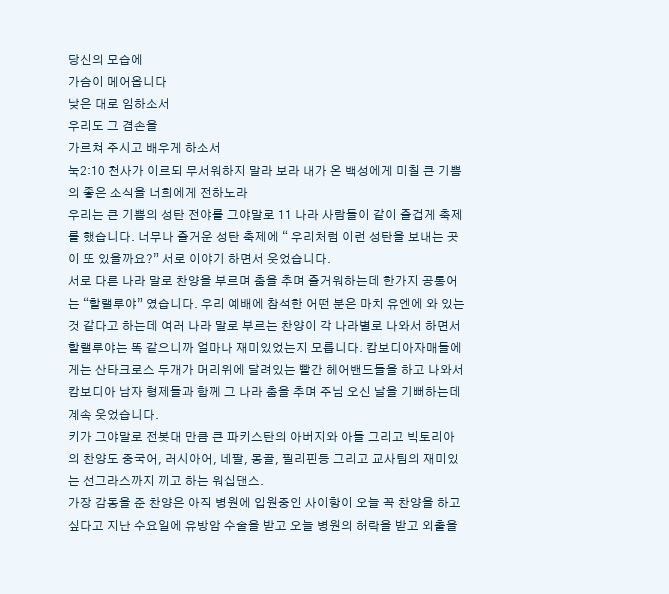당신의 모습에
가슴이 메어옵니다
낮은 대로 임하소서
우리도 그 겸손을
가르쳐 주시고 배우게 하소서
눅2:10 천사가 이르되 무서워하지 말라 보라 내가 온 백성에게 미칠 큰 기쁨의 좋은 소식을 너희에게 전하노라
우리는 큰 기쁨의 성탄 전야를 그야말로 11 나라 사람들이 같이 즐겁게 축제를 했습니다. 너무나 즐거운 성탄 축제에 “ 우리처럼 이런 성탄을 보내는 곳이 또 있을까요?” 서로 이야기 하면서 웃었습니다.
서로 다른 나라 말로 찬양을 부르며 춤을 추며 즐거워하는데 한가지 공통어는 “할랠루야” 였습니다. 우리 예배에 참석한 어떤 분은 마치 유엔에 와 있는 것 같다고 하는데 여러 나라 말로 부르는 찬양이 각 나라별로 나와서 하면서 할랠루야는 똑 같으니까 얼마나 재미있었는지 모릅니다. 캄보디아자매들에게는 산타크로스 두개가 머리위에 달려있는 빨간 헤어밴드들을 하고 나와서 캄보디아 남자 형제들과 함께 그 나라 춤을 추며 주님 오신 날을 기뻐하는데 계속 웃었습니다.
키가 그야말로 전봇대 만큼 큰 파키스탄의 아버지와 아들 그리고 빅토리아의 찬양도 중국어, 러시아어, 네팔, 몽골, 필리핀등 그리고 교사팀의 재미있는 선그라스까지 끼고 하는 워십댄스.
가장 감동을 준 찬양은 아직 병원에 입원중인 사이항이 오늘 꼭 찬양을 하고 싶다고 지난 수요일에 유방암 수술을 받고 오늘 병원의 허락을 받고 외출을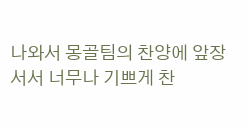나와서 몽골팀의 찬양에 앞장서서 너무나 기쁘게 찬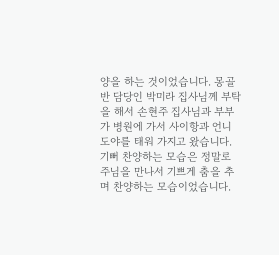양을 하는 것이었습니다. 몽골반 담당인 박미라 집사님께 부탁을 해서 손현주 집사님과 부부가 병원에 가서 사이항과 언니 도야를 태워 가지고 왔습니다.
기뻐 찬양하는 모습은 정말로 주님을 만나서 기쁘게 춤을 추며 찬양하는 모습이었습니다.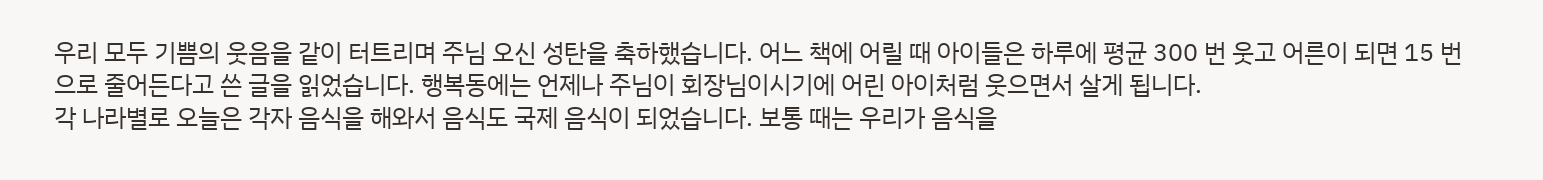우리 모두 기쁨의 웃음을 같이 터트리며 주님 오신 성탄을 축하했습니다. 어느 책에 어릴 때 아이들은 하루에 평균 300 번 웃고 어른이 되면 15 번으로 줄어든다고 쓴 글을 읽었습니다. 행복동에는 언제나 주님이 회장님이시기에 어린 아이처럼 웃으면서 살게 됩니다.
각 나라별로 오늘은 각자 음식을 해와서 음식도 국제 음식이 되었습니다. 보통 때는 우리가 음식을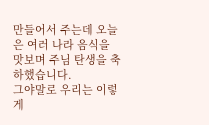만들어서 주는데 오늘은 여러 나라 음식을 맛보며 주님 탄생을 축하했습니다.
그야말로 우리는 이렇게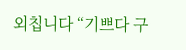외칩니다 “기쁘다 구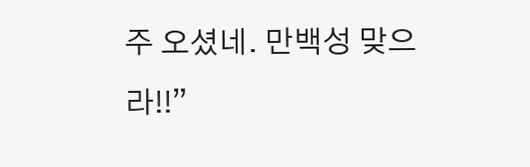주 오셨네. 만백성 맞으라!!”